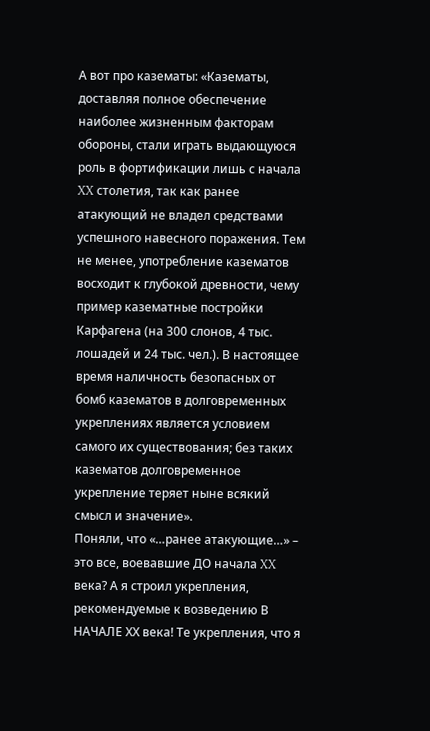А вот про казематы: «Казематы, доставляя полное обеспечение наиболее жизненным факторам обороны, стали играть выдающуюся роль в фортификации лишь с начала XX столетия, так как ранее атакующий не владел средствами успешного навесного поражения. Тем не менее, употребление казематов восходит к глубокой древности, чему пример казематные постройки Карфагена (на 300 слонов, 4 тыс. лошадей и 24 тыс. чел.). В настоящее время наличность безопасных от бомб казематов в долговременных укреплениях является условием самого их существования; без таких казематов долговременное укрепление теряет ныне всякий смысл и значение».
Поняли, что «…ранее атакующие…» – это все, воевавшие ДО начала XX века? А я строил укрепления, рекомендуемые к возведению В НАЧАЛЕ ХХ века! Те укрепления, что я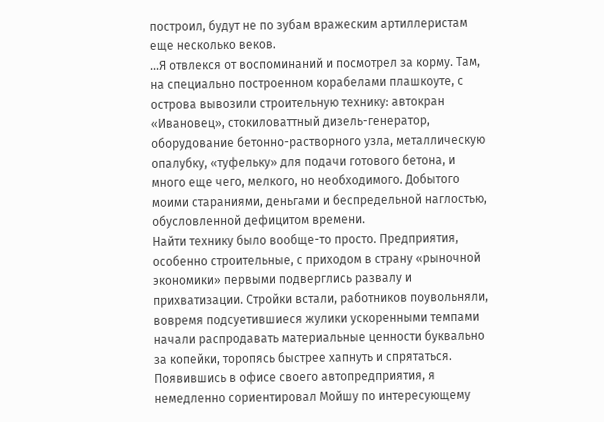построил, будут не по зубам вражеским артиллеристам еще несколько веков.
…Я отвлекся от воспоминаний и посмотрел за корму. Там, на специально построенном корабелами плашкоуте, с острова вывозили строительную технику: автокран «Ивановец», стокиловаттный дизель-генератор, оборудование бетонно-растворного узла, металлическую опалубку, «туфельку» для подачи готового бетона, и много еще чего, мелкого, но необходимого. Добытого моими стараниями, деньгами и беспредельной наглостью, обусловленной дефицитом времени.
Найти технику было вообще-то просто. Предприятия, особенно строительные, с приходом в страну «рыночной экономики» первыми подверглись развалу и прихватизации. Стройки встали, работников поувольняли, вовремя подсуетившиеся жулики ускоренными темпами начали распродавать материальные ценности буквально за копейки, торопясь быстрее хапнуть и спрятаться. Появившись в офисе своего автопредприятия, я немедленно сориентировал Мойшу по интересующему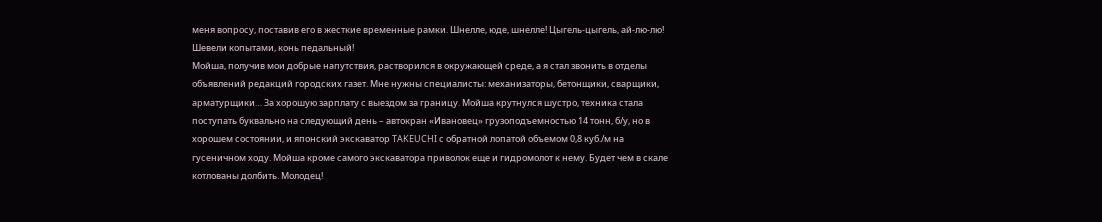меня вопросу, поставив его в жесткие временные рамки. Шнелле, юде, шнелле! Цыгель-цыгель, ай-лю-лю! Шевели копытами, конь педальный!
Мойша, получив мои добрые напутствия, растворился в окружающей среде, а я стал звонить в отделы объявлений редакций городских газет. Мне нужны специалисты: механизаторы, бетонщики, сварщики, арматурщики… За хорошую зарплату с выездом за границу. Мойша крутнулся шустро, техника стала поступать буквально на следующий день – автокран «Ивановец» грузоподъемностью 14 тонн, б/у, но в хорошем состоянии, и японский экскаватор TAKEUCHI с обратной лопатой объемом 0,8 куб./м на гусеничном ходу. Мойша кроме самого экскаватора приволок еще и гидромолот к нему. Будет чем в скале котлованы долбить. Молодец!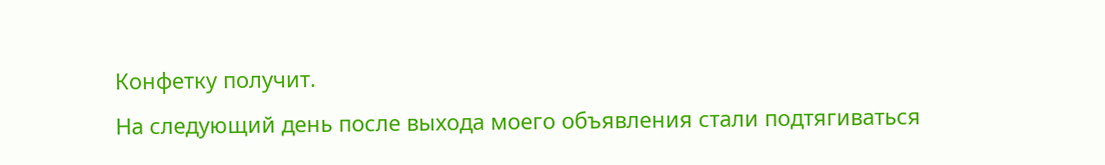Конфетку получит.
На следующий день после выхода моего объявления стали подтягиваться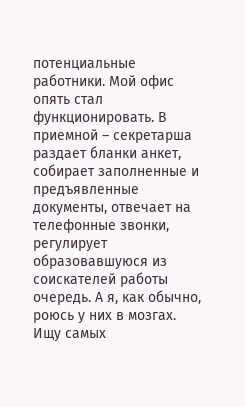потенциальные работники. Мой офис опять стал функционировать. В приемной – секретарша раздает бланки анкет, собирает заполненные и предъявленные документы, отвечает на телефонные звонки, регулирует образовавшуюся из соискателей работы очередь. А я, как обычно, роюсь у них в мозгах. Ищу самых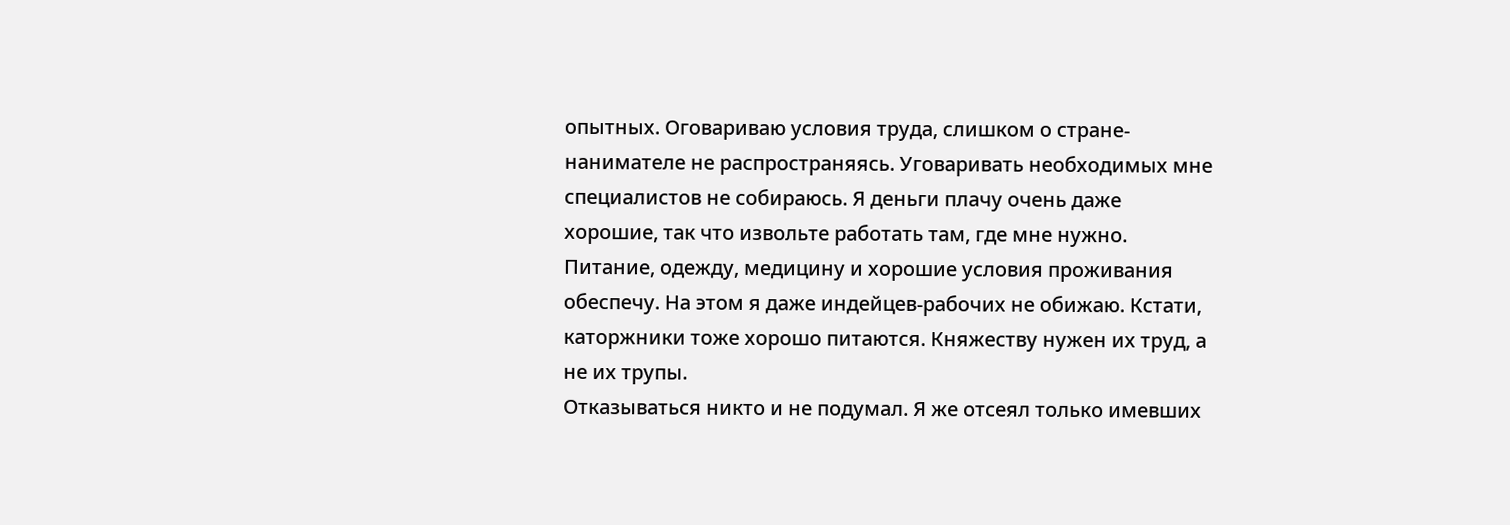опытных. Оговариваю условия труда, слишком о стране-нанимателе не распространяясь. Уговаривать необходимых мне специалистов не собираюсь. Я деньги плачу очень даже хорошие, так что извольте работать там, где мне нужно. Питание, одежду, медицину и хорошие условия проживания обеспечу. На этом я даже индейцев-рабочих не обижаю. Кстати, каторжники тоже хорошо питаются. Княжеству нужен их труд, а не их трупы.
Отказываться никто и не подумал. Я же отсеял только имевших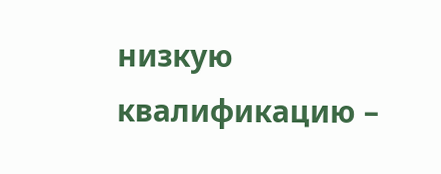низкую квалификацию –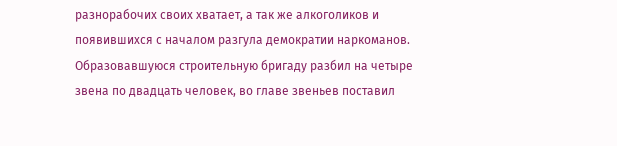разнорабочих своих хватает, а так же алкоголиков и появившихся с началом разгула демократии наркоманов. Образовавшуюся строительную бригаду разбил на четыре звена по двадцать человек, во главе звеньев поставил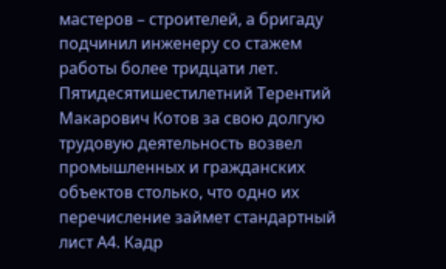мастеров – строителей, а бригаду подчинил инженеру со стажем работы более тридцати лет. Пятидесятишестилетний Терентий Макарович Котов за свою долгую трудовую деятельность возвел промышленных и гражданских объектов столько, что одно их перечисление займет стандартный лист А4. Кадр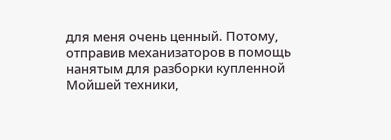для меня очень ценный. Потому, отправив механизаторов в помощь нанятым для разборки купленной Мойшей техники,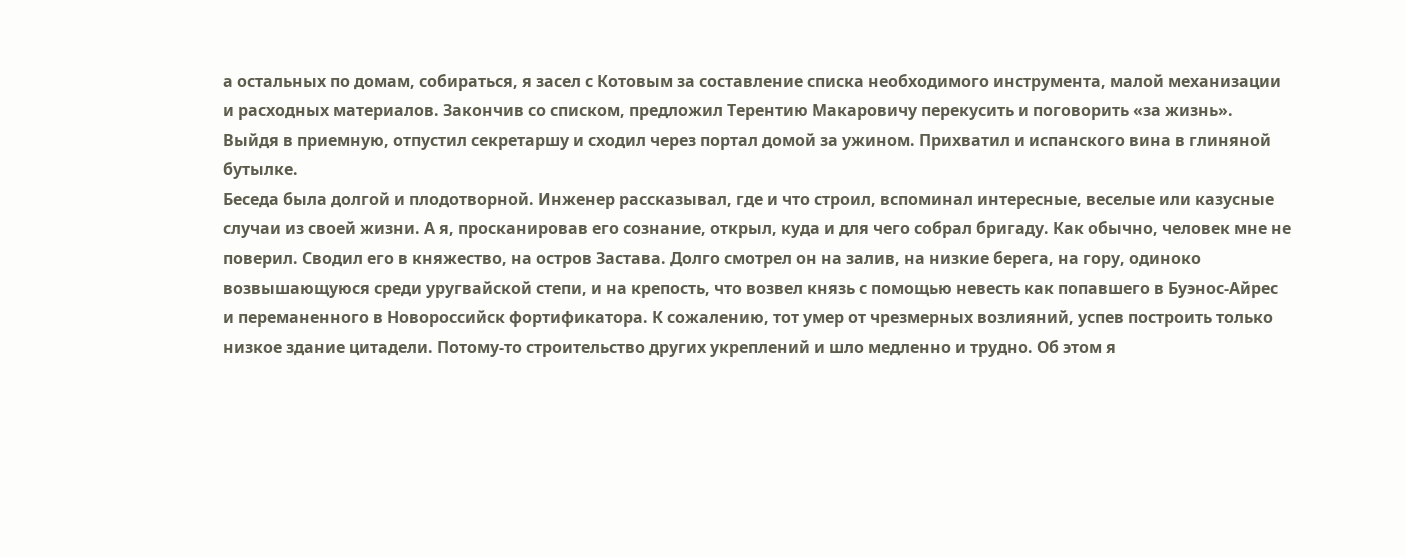а остальных по домам, собираться, я засел с Котовым за составление списка необходимого инструмента, малой механизации и расходных материалов. Закончив со списком, предложил Терентию Макаровичу перекусить и поговорить «за жизнь». Выйдя в приемную, отпустил секретаршу и сходил через портал домой за ужином. Прихватил и испанского вина в глиняной бутылке.
Беседа была долгой и плодотворной. Инженер рассказывал, где и что строил, вспоминал интересные, веселые или казусные случаи из своей жизни. А я, просканировав его сознание, открыл, куда и для чего собрал бригаду. Как обычно, человек мне не поверил. Сводил его в княжество, на остров Застава. Долго смотрел он на залив, на низкие берега, на гору, одиноко возвышающуюся среди уругвайской степи, и на крепость, что возвел князь с помощью невесть как попавшего в Буэнос-Айрес и переманенного в Новороссийск фортификатора. К сожалению, тот умер от чрезмерных возлияний, успев построить только низкое здание цитадели. Потому-то строительство других укреплений и шло медленно и трудно. Об этом я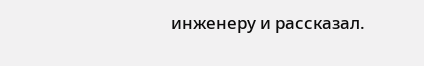инженеру и рассказал.